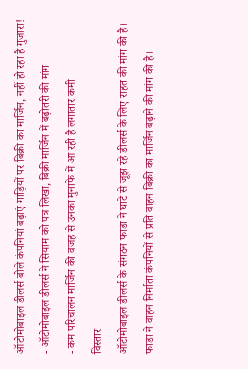ऑटोमोबाइल डीलर्स बोले कंपनियां बढ़ाएं गाड़ियों पर बिक्री का मार्जिन, नहीं हो रहा है गुजारा!
- ऑटोमोबाइल डीलर्स ने सियाम को पत्र लिखा, बिक्री मार्जिन में बढ़ोतरी की मांग
- कम परिचालन मार्जिन की वजह से उनका मुनाफे में आ रही है लगातार कमी
विस्तार
ऑटोमोबाइल डीलर्स के संगठन फाडा ने घाटे से जूझ रहे डीलर्स के लिए राहत की मांग की है। फाडा ने वाहन निर्माता कंपनियों से प्रति वाहन बिक्री का मार्जिन बढ़ाने की मांग की है।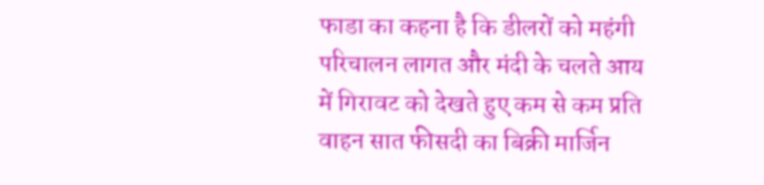फाडा का कहना है कि डीलरों को महंगी परिचालन लागत और मंदी के चलते आय में गिरावट को देखते हुए कम से कम प्रति वाहन सात फीसदी का बिक्री मार्जिन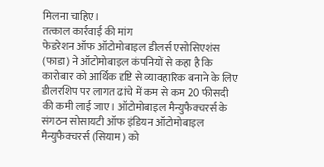मिलना चाहिए।
तत्काल कार्रवाई की मांग
फेडरेशन ऑफ ऑटोमोबाइल डीलर्स एसोसिएशंस (फाडा) ने ऑटोमोबाइल कंपनियों से कहा है कि कारोबार को आर्थिक दृष्टि से व्यावहारिक बनाने के लिए डीलरशिप पर लागत ढांचे में कम से कम 20 फीसदी की कमी लाई जाए। ऑटोमोबाइल मैन्युफैक्चरर्स के संगठन सोसायटी ऑफ इंडियन ऑटोमोबाइल मैन्युफैक्चरर्स (सियाम) को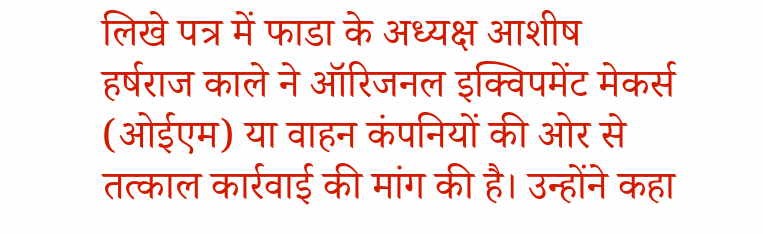लिखे पत्र में फाडा के अध्यक्ष आशीष हर्षराज काले ने ऑरिजनल इक्विपमेंट मेकर्स (ओईएम) या वाहन कंपनियों की ओर से तत्काल कार्रवाई की मांग की है। उन्होंने कहा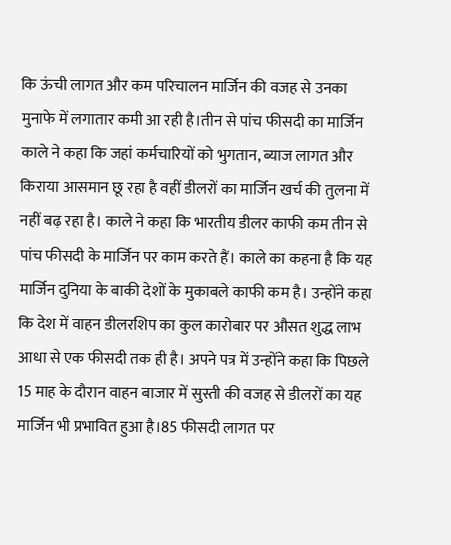कि ऊंची लागत और कम परिचालन मार्जिन की वजह से उनका मुनाफे में लगातार कमी आ रही है।तीन से पांच फीसदी का मार्जिन
काले ने कहा कि जहां कर्मचारियों को भुगतान, ब्याज लागत और किराया आसमान छू रहा है वहीं डीलरों का मार्जिन खर्च की तुलना में नहीं बढ़ रहा है। काले ने कहा कि भारतीय डीलर काफी कम तीन से पांच फीसदी के मार्जिन पर काम करते हैं। काले का कहना है कि यह मार्जिन दुनिया के बाकी देशों के मुकाबले काफी कम है। उन्होंने कहा कि देश में वाहन डीलरशिप का कुल कारोबार पर औसत शुद्ध लाभ आधा से एक फीसदी तक ही है। अपने पत्र में उन्होंने कहा कि पिछले 15 माह के दौरान वाहन बाजार में सुस्ती की वजह से डीलरों का यह मार्जिन भी प्रभावित हुआ है।85 फीसदी लागत पर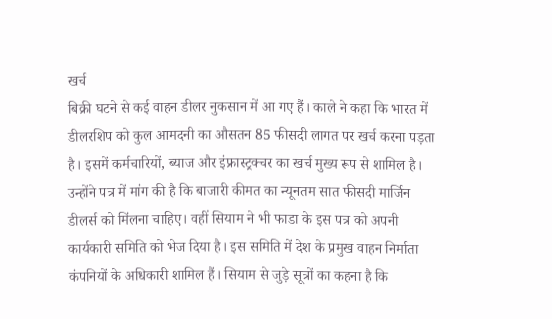खर्च
बिक्री घटने से कई वाहन डीलर नुकसान में आ गए हैं। काले ने कहा कि भारत में डीलरशिप को कुल आमदनी का औसतन 85 फीसदी लागत पर खर्च करना पड़ता है। इसमें कर्मचारियों, ब्याज और इंफ्रास्ट्रक्चर का खर्च मुख्य रूप से शामिल है। उन्होंने पत्र में मांग की है कि बाजारी कीमत का न्यूनतम सात फीसदी मार्जिन डीलर्स को मिंलना चाहिए। वहीं सियाम ने भी फाडा के इस पत्र को अपनी कार्यकारी समिति को भेज दिया है। इस समिति में देश के प्रमुख वाहन निर्माता कंपनियों के अधिकारी शामिल हैं। सियाम से जुड़े सूत्रों का कहना है कि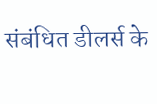संबंधित डीलर्स के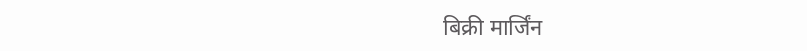बिक्री मार्जिंन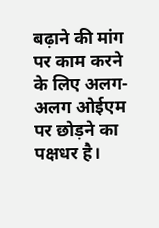बढ़ाने की मांग पर काम करने के लिए अलग-अलग ओईएम पर छोड़ने का पक्षधर है।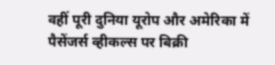वहीं पूरी दुनिया यूरोप और अमेरिका में पैसेंजर्स व्हीकल्स पर बिक्री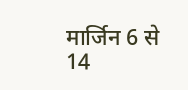मार्जिन 6 से 14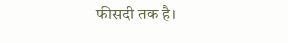फीसदी तक है।